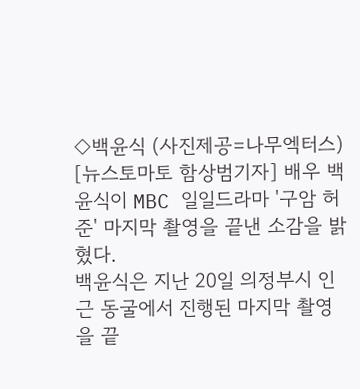◇백윤식 (사진제공=나무엑터스)
[뉴스토마토 함상범기자] 배우 백윤식이 MBC 일일드라마 '구암 허준' 마지막 촬영을 끝낸 소감을 밝혔다.
백윤식은 지난 20일 의정부시 인근 동굴에서 진행된 마지막 촬영을 끝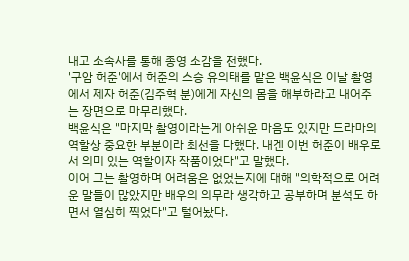내고 소속사를 통해 종영 소감을 전했다.
'구암 허준'에서 허준의 스승 유의태를 맡은 백윤식은 이날 촬영에서 제자 허준(김주혁 분)에게 자신의 몸을 해부하라고 내어주는 장면으로 마무리했다.
백윤식은 "마지막 촬영이라는게 아쉬운 마음도 있지만 드라마의 역할상 중요한 부분이라 최선을 다했다. 내겐 이번 허준이 배우로서 의미 있는 역할이자 작품이었다"고 말했다.
이어 그는 촬영하며 어려움은 없었는지에 대해 "의학적으로 어려운 말들이 많았지만 배우의 의무라 생각하고 공부하며 분석도 하면서 열심히 찍었다"고 털어놨다.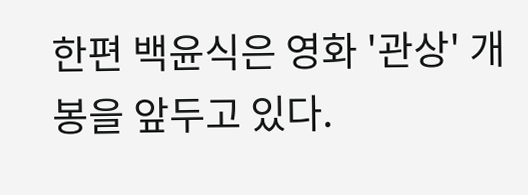한편 백윤식은 영화 '관상' 개봉을 앞두고 있다.